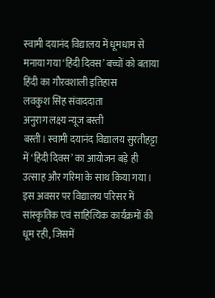स्वामी दयानंद विद्यालय में धूमधाम से मनाया गया ‘हिंदी दिवस’ बच्चों को बताया हिंदी का गौरवशाली इतिहास
लवकुश सिंह संवाददाता
अनुराग लक्ष्य न्यूज बस्ती
बस्ती। स्वामी दयानंद विद्यालय सुरतीहट्टा में ‘हिंदी दिवस’ का आयोजन बड़े ही उत्साह और गरिमा के साथ किया गया। इस अवसर पर विद्यालय परिसर में सांस्कृतिक एवं साहित्यिक कार्यक्रमों की धूम रही, जिसमें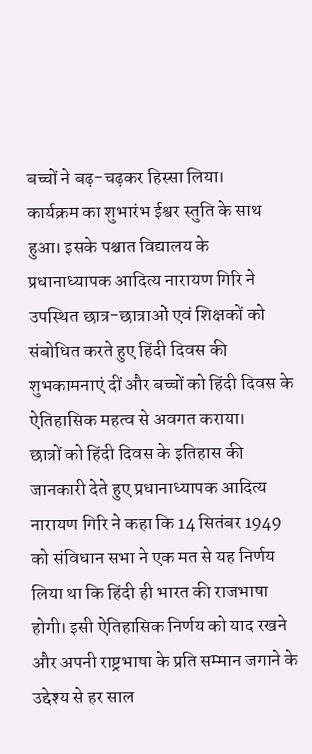बच्चों ने बढ़-चढ़कर हिस्सा लिया।
कार्यक्रम का शुभारंभ ईश्वर स्तुति के साथ हुआ। इसके पश्चात विद्यालय के प्रधानाध्यापक आदित्य नारायण गिरि ने उपस्थित छात्र-छात्राओं एवं शिक्षकों को संबोधित करते हुए हिंदी दिवस की शुभकामनाएं दीं और बच्चों को हिंदी दिवस के ऐतिहासिक महत्व से अवगत कराया।
छात्रों को हिंदी दिवस के इतिहास की जानकारी देते हुए प्रधानाध्यापक आदित्य नारायण गिरि ने कहा कि 14 सितंबर 1949 को संविधान सभा ने एक मत से यह निर्णय लिया था कि हिंदी ही भारत की राजभाषा होगी। इसी ऐतिहासिक निर्णय को याद रखने और अपनी राष्ट्रभाषा के प्रति सम्मान जगाने के उद्देश्य से हर साल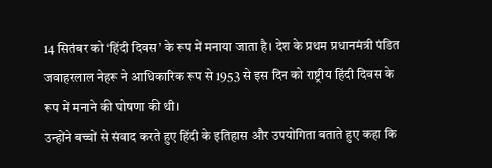14 सितंबर को ‘हिंदी दिवस’ के रूप में मनाया जाता है। देश के प्रथम प्रधानमंत्री पंडित जवाहरलाल नेहरू ने आधिकारिक रूप से 1953 से इस दिन को राष्ट्रीय हिंदी दिवस के रूप में मनाने की घोषणा की थी।
उन्होंने बच्चों से संवाद करते हुए हिंदी के इतिहास और उपयोगिता बताते हुए कहा कि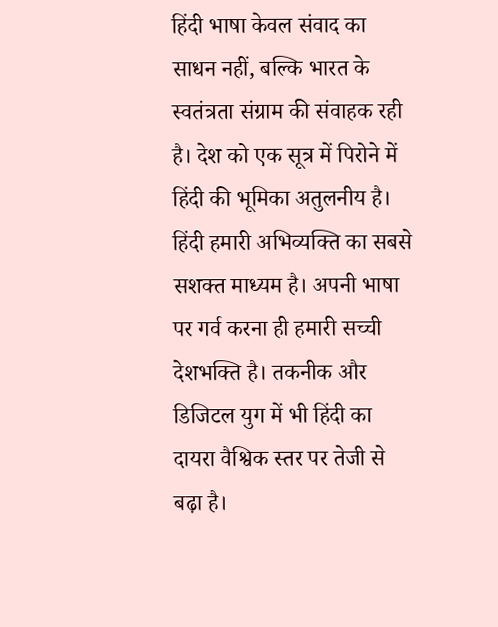हिंदी भाषा केवल संवाद का साधन नहीं, बल्कि भारत के स्वतंत्रता संग्राम की संवाहक रही है। देश को एक सूत्र में पिरोने में हिंदी की भूमिका अतुलनीय है। हिंदी हमारी अभिव्यक्ति का सबसे सशक्त माध्यम है। अपनी भाषा पर गर्व करना ही हमारी सच्ची देशभक्ति है। तकनीक और डिजिटल युग में भी हिंदी का दायरा वैश्विक स्तर पर तेजी से बढ़ा है।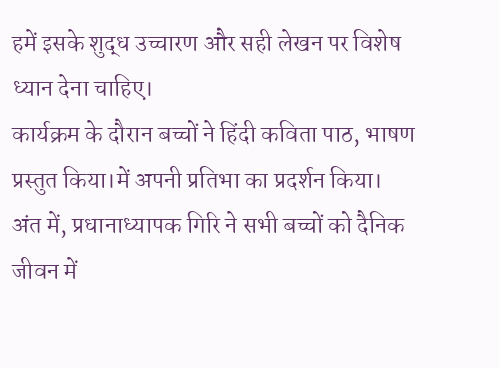हमें इसके शुद्ध उच्चारण और सही लेखन पर विशेष ध्यान देना चाहिए।
कार्यक्रम के दौरान बच्चों ने हिंदी कविता पाठ, भाषण प्रस्तुत किया।में अपनी प्रतिभा का प्रदर्शन किया।
अंत में, प्रधानाध्यापक गिरि ने सभी बच्चों को दैनिक जीवन में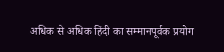अधिक से अधिक हिंदी का सम्मानपूर्वक प्रयोग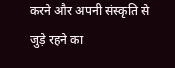करने और अपनी संस्कृति से जुड़े रहने का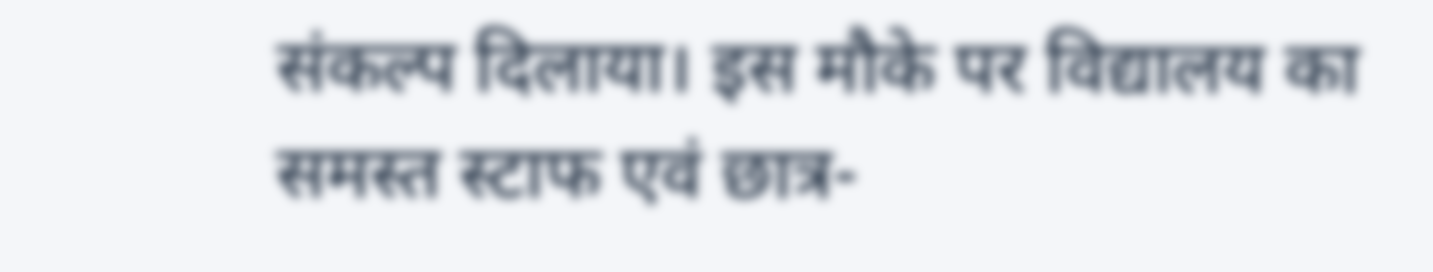संकल्प दिलाया। इस मौके पर विद्यालय का समस्त स्टाफ एवं छात्र-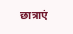छात्राएं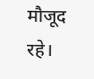मौजूद रहे।